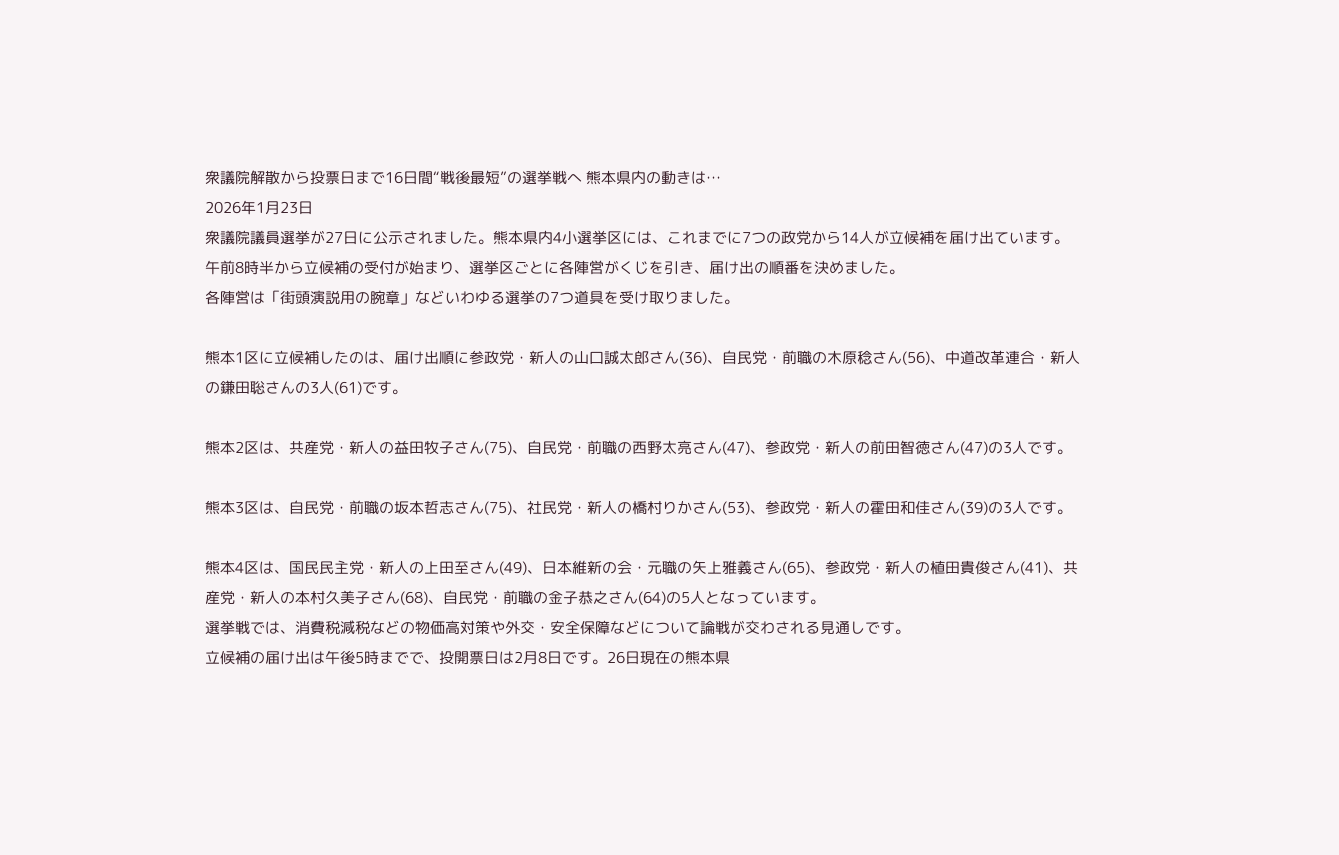衆議院解散から投票日まで16日間“戦後最短”の選挙戦へ 熊本県内の動きは…
2026年1月23日
衆議院議員選挙が27日に公示されました。熊本県内4小選挙区には、これまでに7つの政党から14人が立候補を届け出ています。
午前8時半から立候補の受付が始まり、選挙区ごとに各陣営がくじを引き、届け出の順番を決めました。
各陣営は「街頭演説用の腕章」などいわゆる選挙の7つ道具を受け取りました。

熊本1区に立候補したのは、届け出順に参政党・新人の山口誠太郎さん(36)、自民党・前職の木原稔さん(56)、中道改革連合・新人の鎌田聡さんの3人(61)です。

熊本2区は、共産党・新人の益田牧子さん(75)、自民党・前職の西野太亮さん(47)、参政党・新人の前田智徳さん(47)の3人です。

熊本3区は、自民党・前職の坂本哲志さん(75)、社民党・新人の橋村りかさん(53)、参政党・新人の霍田和佳さん(39)の3人です。

熊本4区は、国民民主党・新人の上田至さん(49)、日本維新の会・元職の矢上雅義さん(65)、参政党・新人の植田貴俊さん(41)、共産党・新人の本村久美子さん(68)、自民党・前職の金子恭之さん(64)の5人となっています。
選挙戦では、消費税減税などの物価高対策や外交・安全保障などについて論戦が交わされる見通しです。
立候補の届け出は午後5時までで、投開票日は2月8日です。26日現在の熊本県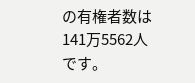の有権者数は141万5562人です。